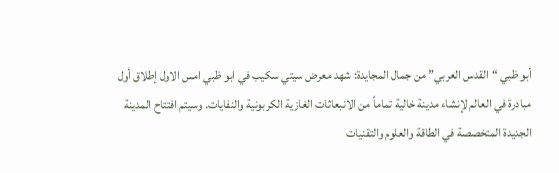أبو ظبي “القدس العربي” من جمال المجايدة: شهد معرض سيتي سكيب في ابو ظبي امس الاول إطلاق أول مبادرة في العالم لإنشاء مدينة خالية تماماً من الانبعاثات الغازية الكربونية والنفايات. وسيتم افتتاح المدينة الجديدة المتخصصة في الطاقة والعلوم والتقنيات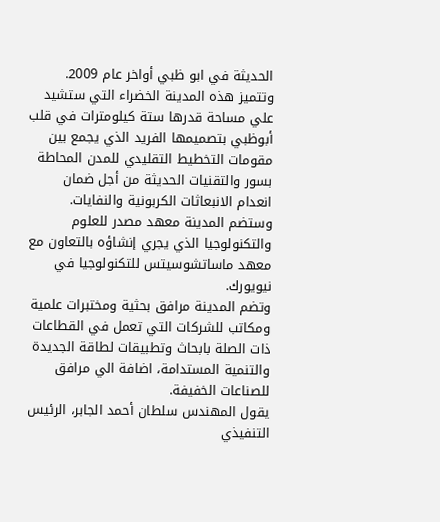الحديثة في ابو ظبي أواخر عام 2009. وتتميز هذه المدينة الخضراء التي ستشيد علي مساحة قدرها ستة كيلومترات في قلب أبوظبي بتصميمها الفريد الذي يجمع بين مقومات التخطيط التقليدي للمدن المحاطة بسور والتقنيات الحديثة من أجل ضمان انعدام الانبعاثات الكربونية والنفايات.
وستضم المدينة معهد مصدر للعلوم والتكنولوجيا الذي يجري إنشاؤه بالتعاون مع معهد ماساتشوسيتس للتكنولوجيا في نيويورك.
وتضم المدينة مرافق بحثية ومختبرات علمية ومكاتب للشركات التي تعمل في القطاعات ذات الصلة بابحاث وتطبيقات لطاقة الجديدة والتنمية المستدامة، اضافة الي مرافق للصناعات الخفيفة.
يقول المهندس سلطان أحمد الجابر، الرئيس التنفيذي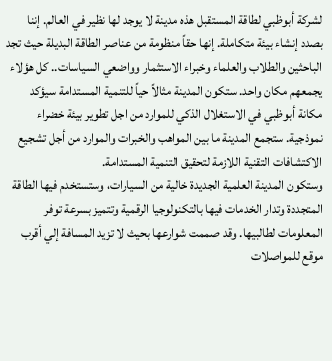لشركة أبوظبي لطاقة المستقبل هذه مدينة لا يوجد لها نظير في العالم. إننا بصدد إنشاء بيئة متكاملة. إنها حقاً منظومة من عناصر الطاقة البديلة حيث تجد الباحثين والطلاب والعلماء وخبراء الاستثمار وواضعي السياسات.. كل هؤلاء يجمعهم مكان واحد. ستكون المدينة مثالاً حياً للتنمية المستدامة سيؤكد مكانة أبوظبي في الاستغلال الذكي للموارد من اجل تطوير بيئة خضراء نموذجية. ستجمع المدينة ما بين المواهب والخبرات والموارد من أجل تشجيع الاكتشافات التقنية اللازمة لتحقيق التنمية المستدامة.
وستكون المدينة العلمية الجديدة خالية من السيارات، وستستخدم فيها الطاقة المتجددة وتدار الخدمات فيها بالتكنولوجيا الرقمية وتتميز بسرعة توفر المعلومات لطالبيها. وقد صممت شوارعها بحيث لا تزيد المسافة إلي أقرب موقع للمواصلات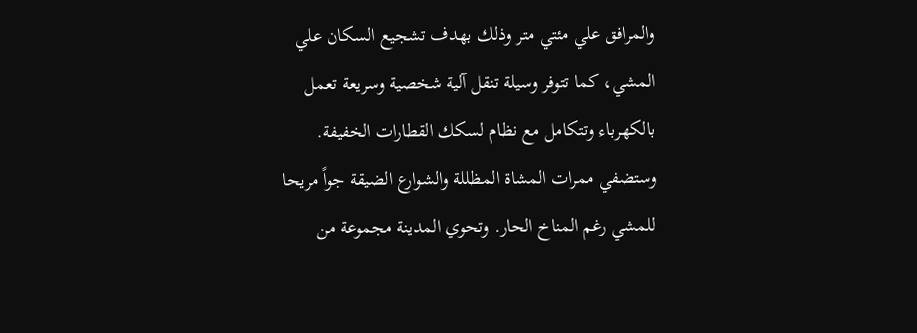والمرافق علي مئتي متر وذلك بهدف تشجيع السكان علي المشي، كما تتوفر وسيلة تنقل آلية شخصية وسريعة تعمل بالكهرباء وتتكامل مع نظام لسكك القطارات الخفيفة. وستضفي ممرات المشاة المظللة والشوارع الضيقة جواً مريحا للمشي رغم المناخ الحار. وتحوي المدينة مجموعة من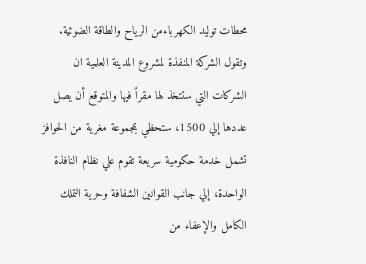محطات توليد الكهرباءمن الرياح والطاقة الضوئية.
وتقول الشركة المنفذة لمشروع المدينة العلمية ان الشركات التي ستتخذ لها مقراً فيها والمتوقع أن يصل عددها إلي 1500، ستحظي بمجموعة مغرية من الحوافز تشمل خدمة حكومية سريعة تقوم علي نظام النافذة الواحدة، إلي جانب القوانين الشفافة وحرية التملك الكامل والإعفاء من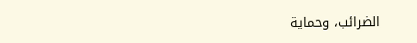الضرائب، وحماية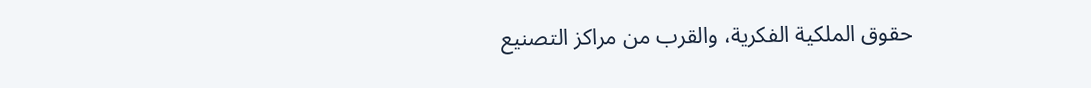حقوق الملكية الفكرية، والقرب من مراكز التصنيع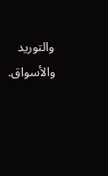والتوريد والأسواق.